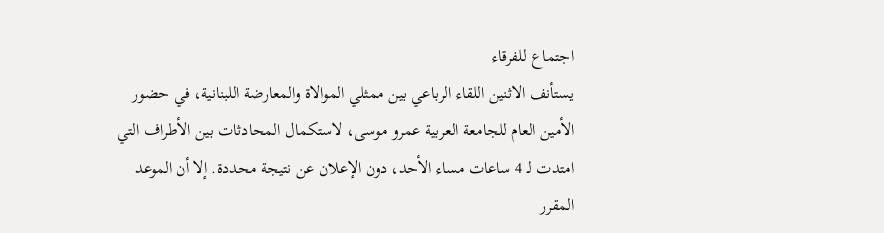اجتماع للفرقاء
يستأنف الاثنين اللقاء الرباعي بين ممثلي الموالاة والمعارضة اللبنانية، في حضور الأمين العام للجامعة العربية عمرو موسى، لاستكمال المحادثات بين الأطراف التي امتدت لـ 4 ساعات مساء الأحد، دون الإعلان عن نتيجة محددة. إلا أن الموعد المقرر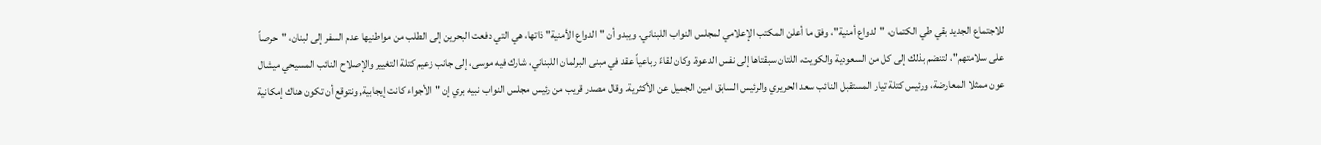للاجتماع الجديد بقي طي الكتمان، "لدواع أمنية"، وفق ما أعلن المكتب الإعلامي لمجلس النواب اللبناني. ويبدو أن "الدواع الأمنية" ذاتها، هي التي دفعت البحرين إلى الطلب من مواطنيها عدم السفر إلى لبنان، "حرصاً على سلامتهم"، لتنضم بذلك إلى كل من السعودية والكويت، اللتان سبقتاها إلى نفس الدعوة. وكان لقاءً رباعياً عقد في مبنى البرلمان اللبناني، شارك فيه موسى، إلى جانب زعيم كتلة التغيير والإصلاح النائب المسيحي ميشال عون ممثلا المعارضة، ورئيس كتلة تيار المستقبل النائب سعد الحريري والرئيس السابق امين الجميل عن الأكثرية. وقال مصدر قريب من رئيس مجلس النواب نبيه بري إن "الأجواء كانت إيجابية, ونتوقع أن تكون هناك إمكانية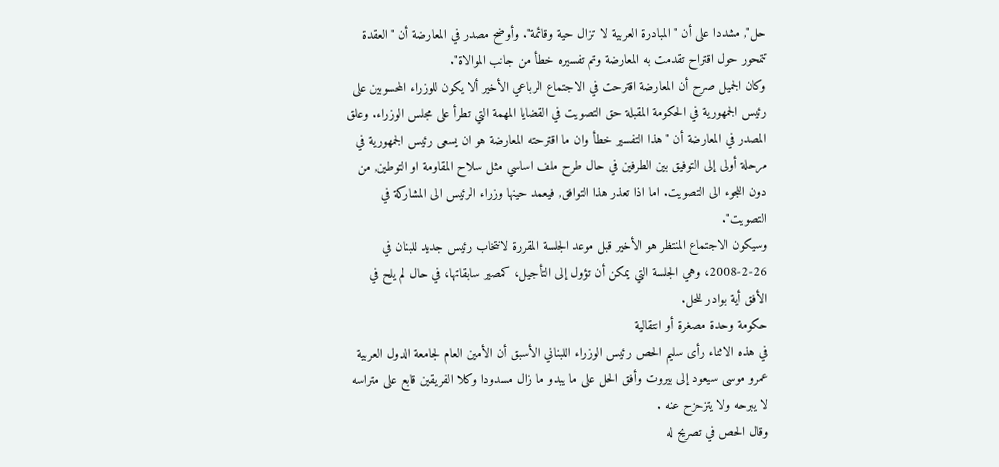حل", مشددا على أن "المبادرة العربية لا تزال حية وقائمة". وأوضح مصدر في المعارضة أن "العقدة تتمحور حول اقتراح تقدمت به المعارضة وتم تفسيره خطأ من جانب الموالاة".
وكان الجميل صرح أن المعارضة اقترحت في الاجتماع الرباعي الأخير ألا يكون للوزراء المحسوبين على رئيس الجمهورية في الحكومة المقبلة حق التصويت في القضايا المهمة التي تطرأ على مجلس الوزراء. وعلق المصدر في المعارضة أن "هذا التفسير خطأ وان ما اقترحته المعارضة هو ان يسعى رئيس الجمهورية في مرحلة أولى إلى التوفيق بين الطرفين في حال طرح ملف اساسي مثل سلاح المقاومة او التوطين, من دون اللجوء الى التصويت. اما اذا تعذر هذا التوافق, فيعمد حينها وزراء الرئيس الى المشاركة في التصويت".
وسيكون الاجتماع المنتظر هو الأخير قبل موعد الجلسة المقررة لانتخاب رئيس جديد للبنان في 26-2-2008، وهي الجلسة التي يمكن أن تؤول إلى التأجيل، كمصير سابقاتها، في حال لم يلح في الأفق أية بوادر للحل.
حكومة وحدة مصغرة أو انتقالية
في هذه الاثناء رأى سليم الحص رئيس الوزراء اللبناني الأسبق أن الأمين العام لجامعة الدول العربية عمرو موسى سيعود إلى بيروت وأفق الحل على ما يبدو ما زال مسدودا وكلا الفريقين قابع على متراسه لا يبرحه ولا يتزحزح عنه .
وقال الحص في تصريح له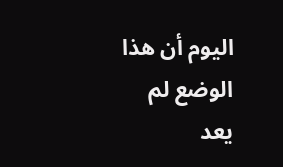اليوم أن هذا الوضع لم يعد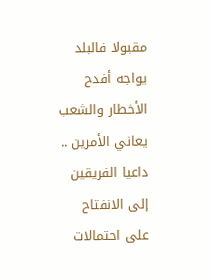مقبولا فالبلد يواجه أفدح الأخطار والشعب يعاني الأمرين .. داعيا الفريقين إلى الانفتاح على احتمالات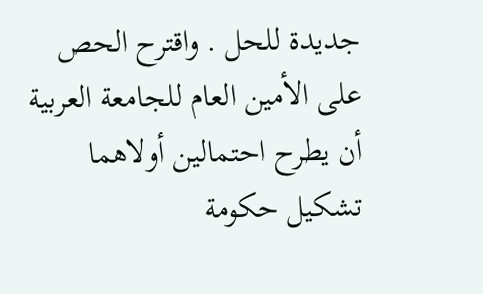جديدة للحل . واقترح الحص على الأمين العام للجامعة العربية أن يطرح احتمالين أولاهما تشكيل حكومة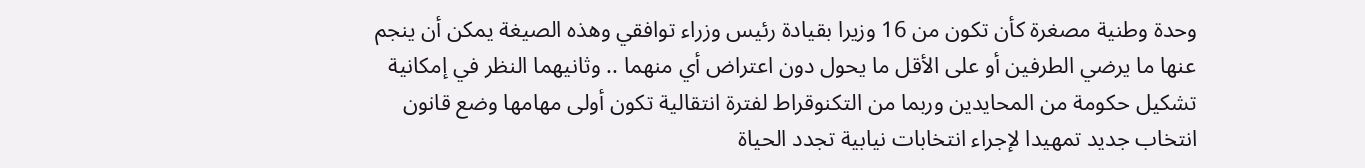وحدة وطنية مصغرة كأن تكون من 16 وزيرا بقيادة رئيس وزراء توافقي وهذه الصيغة يمكن أن ينجم عنها ما يرضي الطرفين أو على الأقل ما يحول دون اعتراض أي منهما .. وثانيهما النظر في إمكانية تشكيل حكومة من المحايدين وربما من التكنوقراط لفترة انتقالية تكون أولى مهامها وضع قانون انتخاب جديد تمهيدا لإجراء انتخابات نيابية تجدد الحياة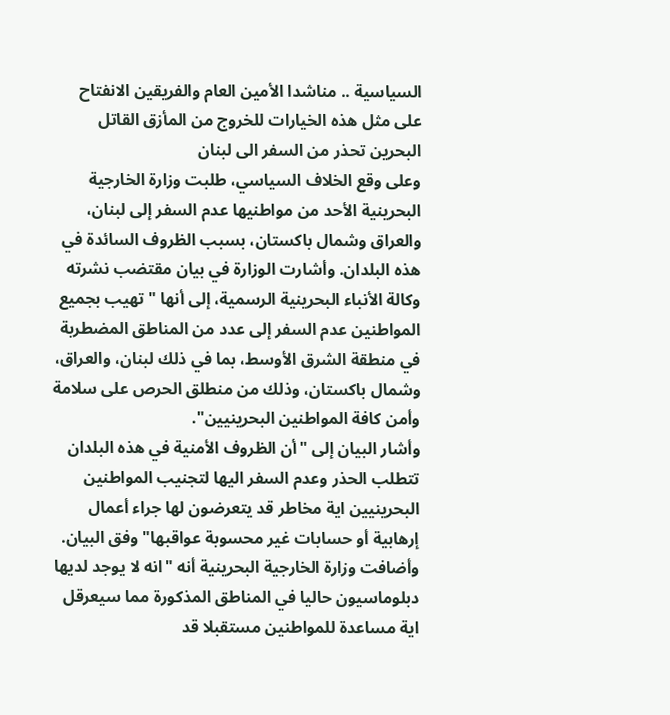السياسية .. مناشدا الأمين العام والفريقين الانفتاح على مثل هذه الخيارات للخروج من المأزق القاتل
البحرين تحذر من السفر الى لبنان
وعلى وقع الخلاف السياسي، طلبت وزارة الخارجية البحرينية الأحد من مواطنيها عدم السفر إلى لبنان، والعراق وشمال باكستان، بسبب الظروف السائدة في هذه البلدان. وأشارت الوزارة في بيان مقتضب نشرته وكالة الأنباء البحرينية الرسمية، إلى أنها "تهيب بجميع المواطنين عدم السفر إلى عدد من المناطق المضطربة في منطقة الشرق الأوسط، بما في ذلك لبنان، والعراق، وشمال باكستان، وذلك من منطلق الحرص على سلامة وأمن كافة المواطنين البحرينيين".
وأشار البيان إلى "أن الظروف الأمنية في هذه البلدان تتطلب الحذر وعدم السفر اليها لتجنيب المواطنين البحرينيين اية مخاطر قد يتعرضون لها جراء أعمال إرهابية أو حسابات غير محسوبة عواقبها" وفق البيان. وأضافت وزارة الخارجية البحرينية أنه "انه لا يوجد لديها دبلوماسيون حاليا في المناطق المذكورة مما سيعرقل اية مساعدة للمواطنين مستقبلا قد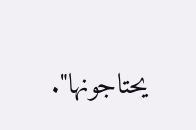يحتاجونها".